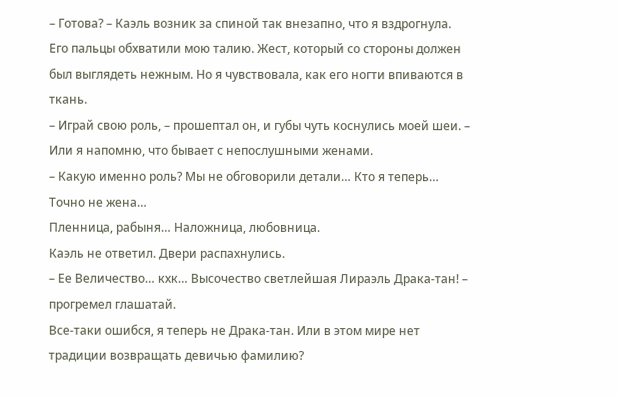– Готова? – Каэль возник за спиной так внезапно, что я вздрогнула.
Его пальцы обхватили мою талию. Жест, который со стороны должен был выглядеть нежным. Но я чувствовала, как его ногти впиваются в ткань.
– Играй свою роль, – прошептал он, и губы чуть коснулись моей шеи. – Или я напомню, что бывает с непослушными женами.
– Какую именно роль? Мы не обговорили детали… Кто я теперь… Точно не жена…
Пленница, рабыня… Наложница, любовница.
Каэль не ответил. Двери распахнулись.
– Ее Величество… кхк… Высочество светлейшая Лираэль Драка-тан! – прогремел глашатай.
Все-таки ошибся, я теперь не Драка-тан. Или в этом мире нет традиции возвращать девичью фамилию?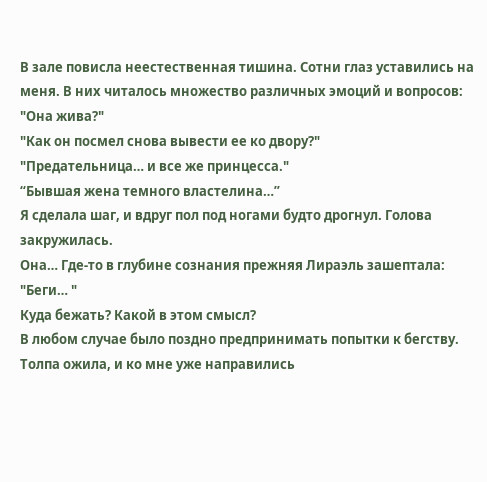В зале повисла неестественная тишина. Сотни глаз уставились на меня. В них читалось множество различных эмоций и вопросов:
"Она жива?"
"Как он посмел снова вывести ее ко двору?"
"Предательница… и все же принцесса."
“Бывшая жена темного властелина…”
Я сделала шаг, и вдруг пол под ногами будто дрогнул. Голова закружилась.
Она… Где-то в глубине сознания прежняя Лираэль зашептала:
"Беги… "
Куда бежать? Какой в этом смысл?
В любом случае было поздно предпринимать попытки к бегству.
Толпа ожила, и ко мне уже направились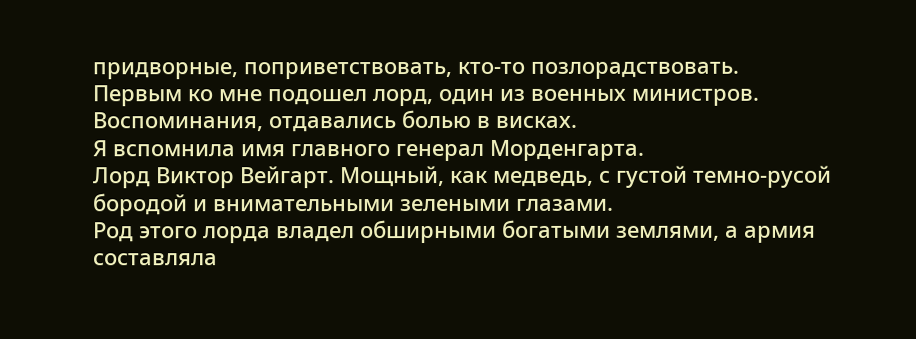придворные, поприветствовать, кто-то позлорадствовать.
Первым ко мне подошел лорд, один из военных министров. Воспоминания, отдавались болью в висках.
Я вспомнила имя главного генерал Морденгарта.
Лорд Виктор Вейгарт. Мощный, как медведь, с густой темно-русой бородой и внимательными зелеными глазами.
Род этого лорда владел обширными богатыми землями, а армия составляла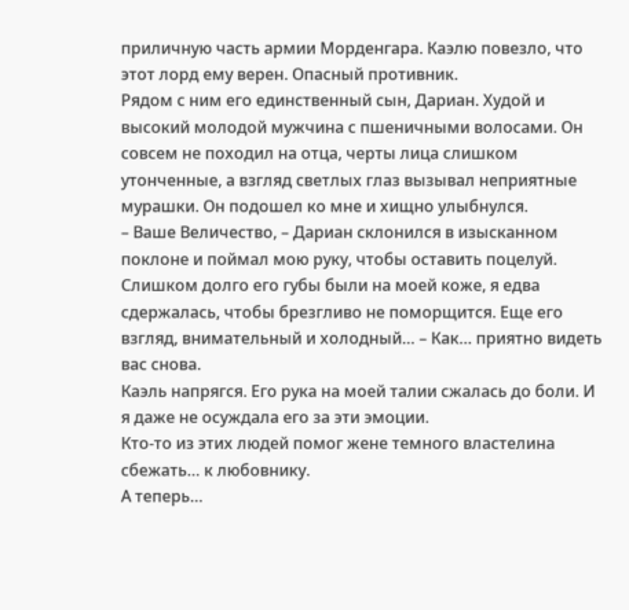приличную часть армии Морденгара. Каэлю повезло, что этот лорд ему верен. Опасный противник.
Рядом с ним его единственный сын, Дариан. Худой и высокий молодой мужчина с пшеничными волосами. Он совсем не походил на отца, черты лица слишком утонченные, а взгляд светлых глаз вызывал неприятные мурашки. Он подошел ко мне и хищно улыбнулся.
– Ваше Величество, – Дариан склонился в изысканном поклоне и поймал мою руку, чтобы оставить поцелуй. Слишком долго его губы были на моей коже, я едва сдержалась, чтобы брезгливо не поморщится. Еще его взгляд, внимательный и холодный… – Как… приятно видеть вас снова.
Каэль напрягся. Его рука на моей талии сжалась до боли. И я даже не осуждала его за эти эмоции.
Кто-то из этих людей помог жене темного властелина сбежать… к любовнику.
А теперь…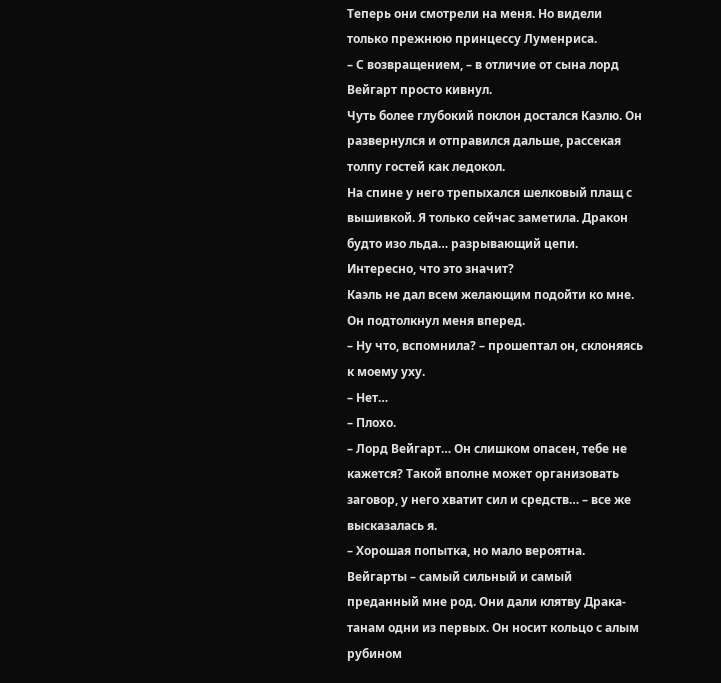Теперь они смотрели на меня. Но видели только прежнюю принцессу Луменриса.
– С возвращением, – в отличие от сына лорд Вейгарт просто кивнул.
Чуть более глубокий поклон достался Каэлю. Он развернулся и отправился дальше, рассекая толпу гостей как ледокол.
На спине у него трепыхался шелковый плащ с вышивкой. Я только сейчас заметила. Дракон будто изо льда… разрывающий цепи. Интересно, что это значит?
Каэль не дал всем желающим подойти ко мне. Он подтолкнул меня вперед.
– Ну что, вспомнила? – прошептал он, склоняясь к моему уху.
– Нет…
– Плохо.
– Лорд Вейгарт… Он слишком опасен, тебе не кажется? Такой вполне может организовать заговор, у него хватит сил и средств… – все же высказалась я.
– Хорошая попытка, но мало вероятна. Вейгарты – самый сильный и самый преданный мне род. Они дали клятву Драка-танам одни из первых. Он носит кольцо с алым рубином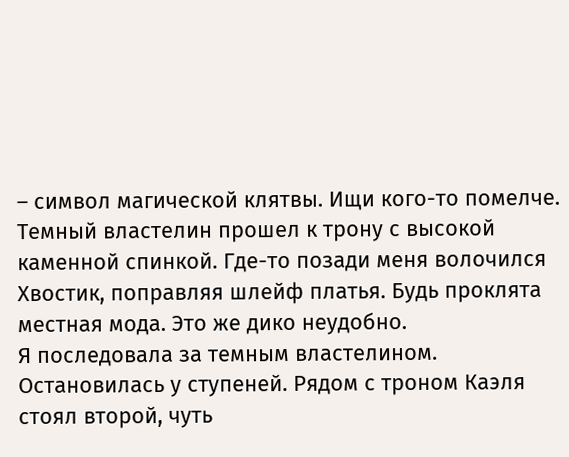– символ магической клятвы. Ищи кого-то помелче.
Темный властелин прошел к трону с высокой каменной спинкой. Где-то позади меня волочился Хвостик, поправляя шлейф платья. Будь проклята местная мода. Это же дико неудобно.
Я последовала за темным властелином. Остановилась у ступеней. Рядом с троном Каэля стоял второй, чуть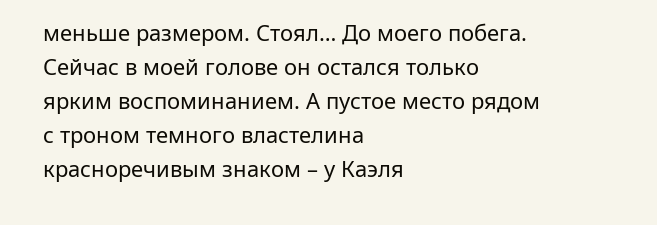меньше размером. Стоял… До моего побега.
Сейчас в моей голове он остался только ярким воспоминанием. А пустое место рядом с троном темного властелина красноречивым знаком – у Каэля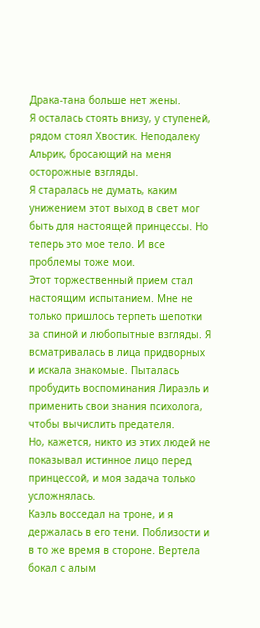Драка-тана больше нет жены.
Я осталась стоять внизу, у ступеней, рядом стоял Хвостик. Неподалеку Альрик, бросающий на меня осторожные взгляды.
Я старалась не думать, каким унижением этот выход в свет мог быть для настоящей принцессы. Но теперь это мое тело. И все проблемы тоже мои.
Этот торжественный прием стал настоящим испытанием. Мне не только пришлось терпеть шепотки за спиной и любопытные взгляды. Я всматривалась в лица придворных и искала знакомые. Пыталась пробудить воспоминания Лираэль и применить свои знания психолога, чтобы вычислить предателя.
Но, кажется, никто из этих людей не показывал истинное лицо перед принцессой, и моя задача только усложнялась.
Каэль восседал на троне, и я держалась в его тени. Поблизости и в то же время в стороне. Вертела бокал с алым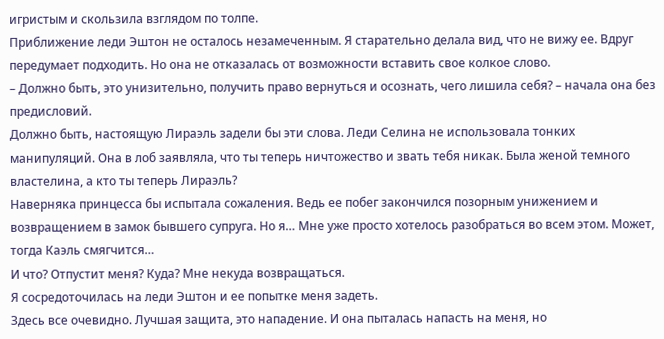игристым и скользила взглядом по толпе.
Приближение леди Эштон не осталось незамеченным. Я старательно делала вид, что не вижу ее. Вдруг передумает подходить. Но она не отказалась от возможности вставить свое колкое слово.
– Должно быть, это унизительно, получить право вернуться и осознать, чего лишила себя? – начала она без предисловий.
Должно быть, настоящую Лираэль задели бы эти слова. Леди Селина не использовала тонких манипуляций. Она в лоб заявляла, что ты теперь ничтожество и звать тебя никак. Была женой темного властелина, а кто ты теперь Лираэль?
Наверняка принцесса бы испытала сожаления. Ведь ее побег закончился позорным унижением и возвращением в замок бывшего супруга. Но я… Мне уже просто хотелось разобраться во всем этом. Может, тогда Каэль смягчится…
И что? Отпустит меня? Куда? Мне некуда возвращаться.
Я сосредоточилась на леди Эштон и ее попытке меня задеть.
Здесь все очевидно. Лучшая защита, это нападение. И она пыталась напасть на меня, но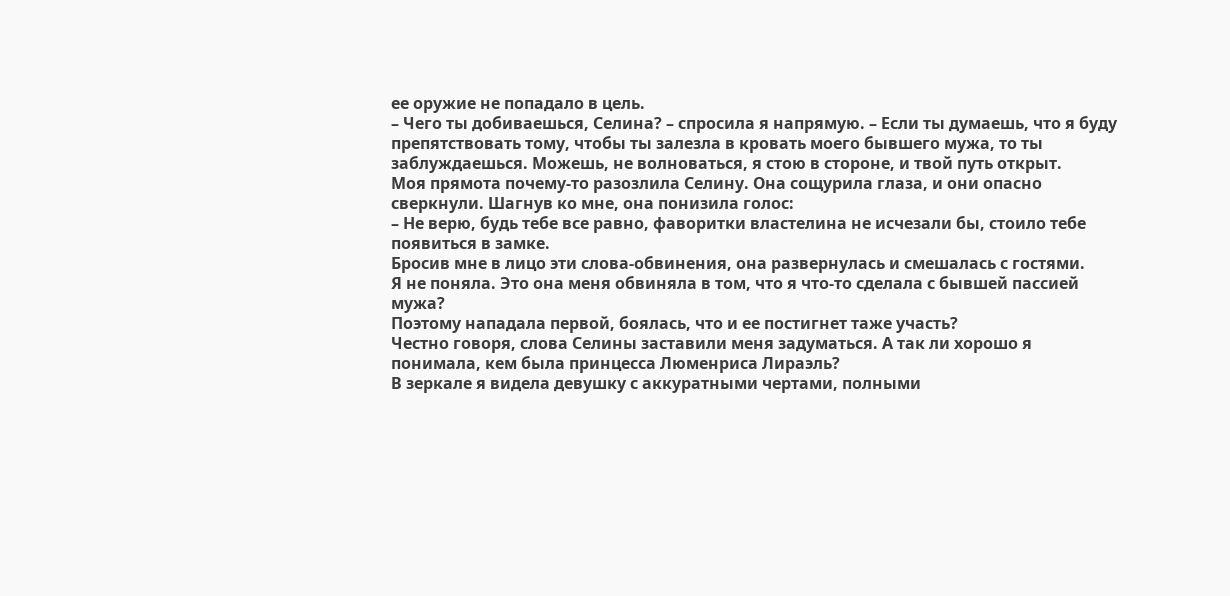ее оружие не попадало в цель.
– Чего ты добиваешься, Селина? – спросила я напрямую. – Если ты думаешь, что я буду препятствовать тому, чтобы ты залезла в кровать моего бывшего мужа, то ты заблуждаешься. Можешь, не волноваться, я стою в стороне, и твой путь открыт.
Моя прямота почему-то разозлила Селину. Она сощурила глаза, и они опасно сверкнули. Шагнув ко мне, она понизила голос:
– Не верю, будь тебе все равно, фаворитки властелина не исчезали бы, стоило тебе появиться в замке.
Бросив мне в лицо эти слова-обвинения, она развернулась и смешалась с гостями.
Я не поняла. Это она меня обвиняла в том, что я что-то сделала с бывшей пассией мужа?
Поэтому нападала первой, боялась, что и ее постигнет таже участь?
Честно говоря, слова Селины заставили меня задуматься. А так ли хорошо я понимала, кем была принцесса Люменриса Лираэль?
В зеркале я видела девушку с аккуратными чертами, полными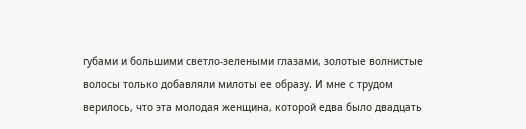губами и большими светло-зелеными глазами, золотые волнистые волосы только добавляли милоты ее образу. И мне с трудом верилось, что эта молодая женщина, которой едва было двадцать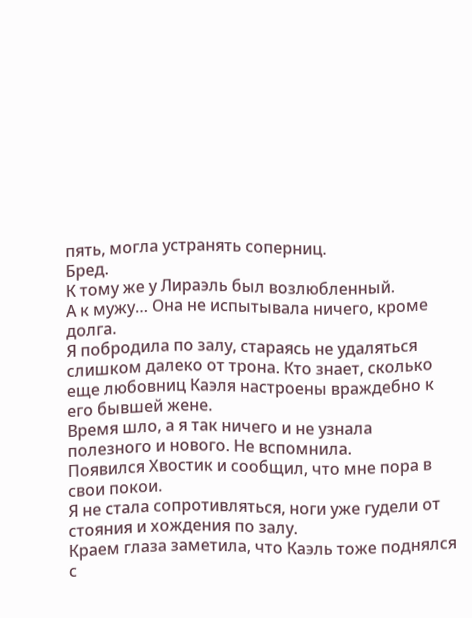пять, могла устранять соперниц.
Бред.
К тому же у Лираэль был возлюбленный.
А к мужу… Она не испытывала ничего, кроме долга.
Я побродила по залу, стараясь не удаляться слишком далеко от трона. Кто знает, сколько еще любовниц Каэля настроены враждебно к его бывшей жене.
Время шло, а я так ничего и не узнала полезного и нового. Не вспомнила.
Появился Хвостик и сообщил, что мне пора в свои покои.
Я не стала сопротивляться, ноги уже гудели от стояния и хождения по залу.
Краем глаза заметила, что Каэль тоже поднялся с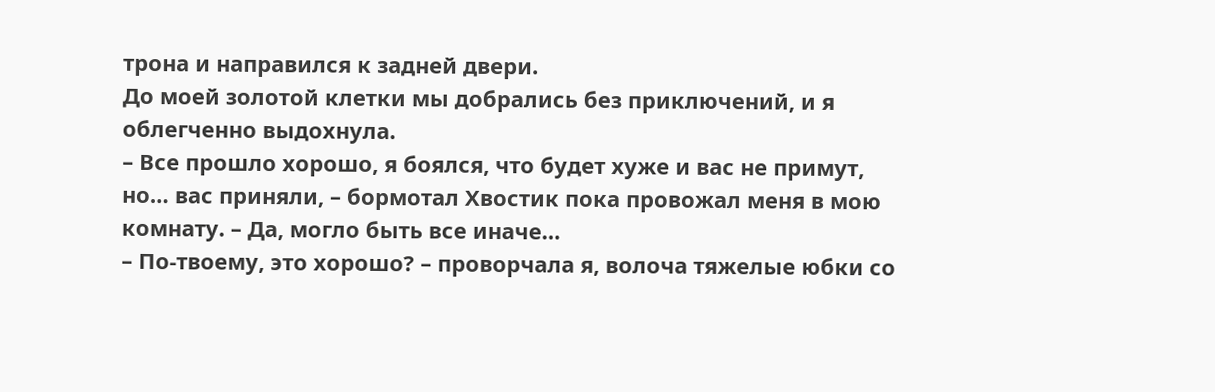трона и направился к задней двери.
До моей золотой клетки мы добрались без приключений, и я облегченно выдохнула.
– Все прошло хорошо, я боялся, что будет хуже и вас не примут, но… вас приняли, – бормотал Хвостик пока провожал меня в мою комнату. – Да, могло быть все иначе…
– По-твоему, это хорошо? – проворчала я, волоча тяжелые юбки со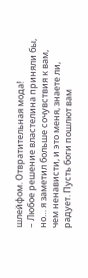шлейфом. Отвратительная мода!
– Любое решение властелина приняли бы, но… я заметил больше сочувствия к вам, чем ненависти, и это меня, знаете ли, радует. Пусть боги пошлют вам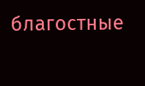благостные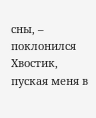сны, – поклонился Хвостик, пуская меня в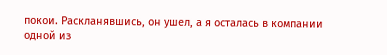покои. Раскланявшись, он ушел, а я осталась в компании одной из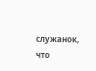служанок, что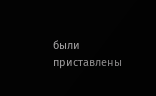были приставлены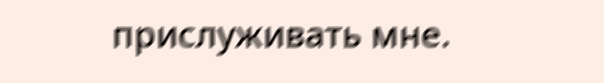прислуживать мне.